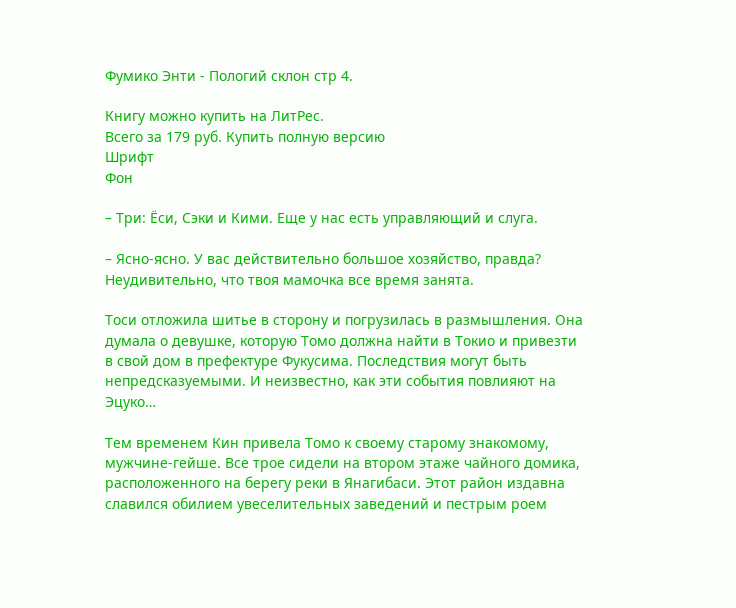Фумико Энти - Пологий склон стр 4.

Книгу можно купить на ЛитРес.
Всего за 179 руб. Купить полную версию
Шрифт
Фон

– Три: Ёси, Сэки и Кими. Еще у нас есть управляющий и слуга.

– Ясно-ясно. У вас действительно большое хозяйство, правда? Неудивительно, что твоя мамочка все время занята.

Тоси отложила шитье в сторону и погрузилась в размышления. Она думала о девушке, которую Томо должна найти в Токио и привезти в свой дом в префектуре Фукусима. Последствия могут быть непредсказуемыми. И неизвестно, как эти события повлияют на Эцуко…

Тем временем Кин привела Томо к своему старому знакомому, мужчине-гейше. Все трое сидели на втором этаже чайного домика, расположенного на берегу реки в Янагибаси. Этот район издавна славился обилием увеселительных заведений и пестрым роем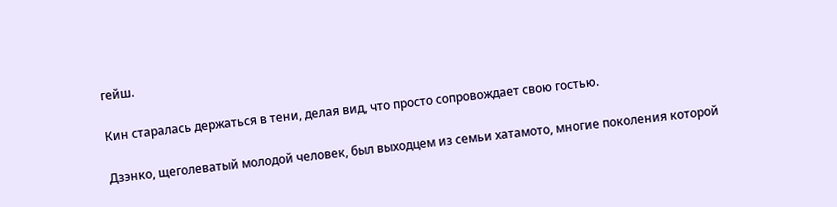гейш.

Кин старалась держаться в тени, делая вид, что просто сопровождает свою гостью.

Дзэнко, щеголеватый молодой человек, был выходцем из семьи хатамото, многие поколения которой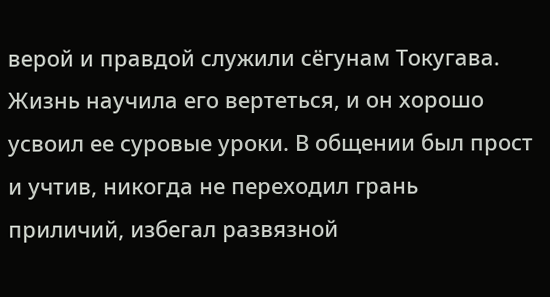верой и правдой служили сёгунам Токугава. Жизнь научила его вертеться, и он хорошо усвоил ее суровые уроки. В общении был прост и учтив, никогда не переходил грань приличий, избегал развязной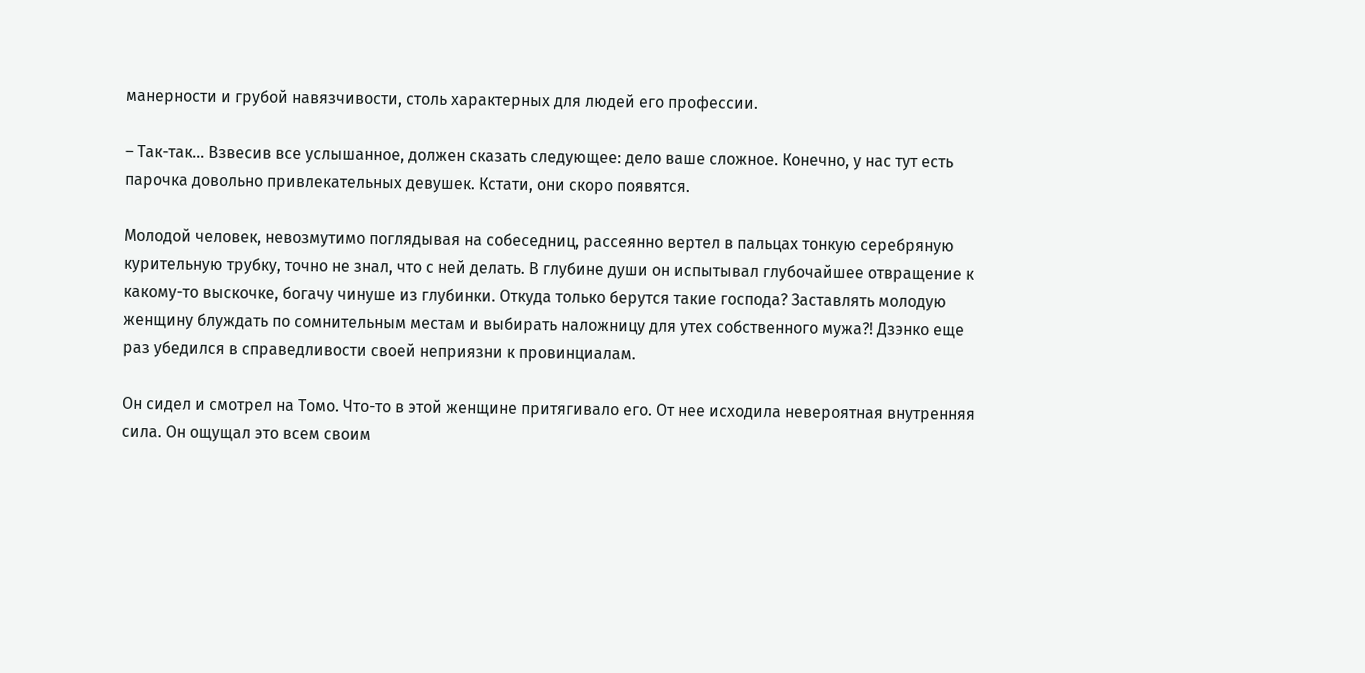манерности и грубой навязчивости, столь характерных для людей его профессии.

– Так-так… Взвесив все услышанное, должен сказать следующее: дело ваше сложное. Конечно, у нас тут есть парочка довольно привлекательных девушек. Кстати, они скоро появятся.

Молодой человек, невозмутимо поглядывая на собеседниц, рассеянно вертел в пальцах тонкую серебряную курительную трубку, точно не знал, что с ней делать. В глубине души он испытывал глубочайшее отвращение к какому-то выскочке, богачу чинуше из глубинки. Откуда только берутся такие господа? Заставлять молодую женщину блуждать по сомнительным местам и выбирать наложницу для утех собственного мужа?! Дзэнко еще раз убедился в справедливости своей неприязни к провинциалам.

Он сидел и смотрел на Томо. Что-то в этой женщине притягивало его. От нее исходила невероятная внутренняя сила. Он ощущал это всем своим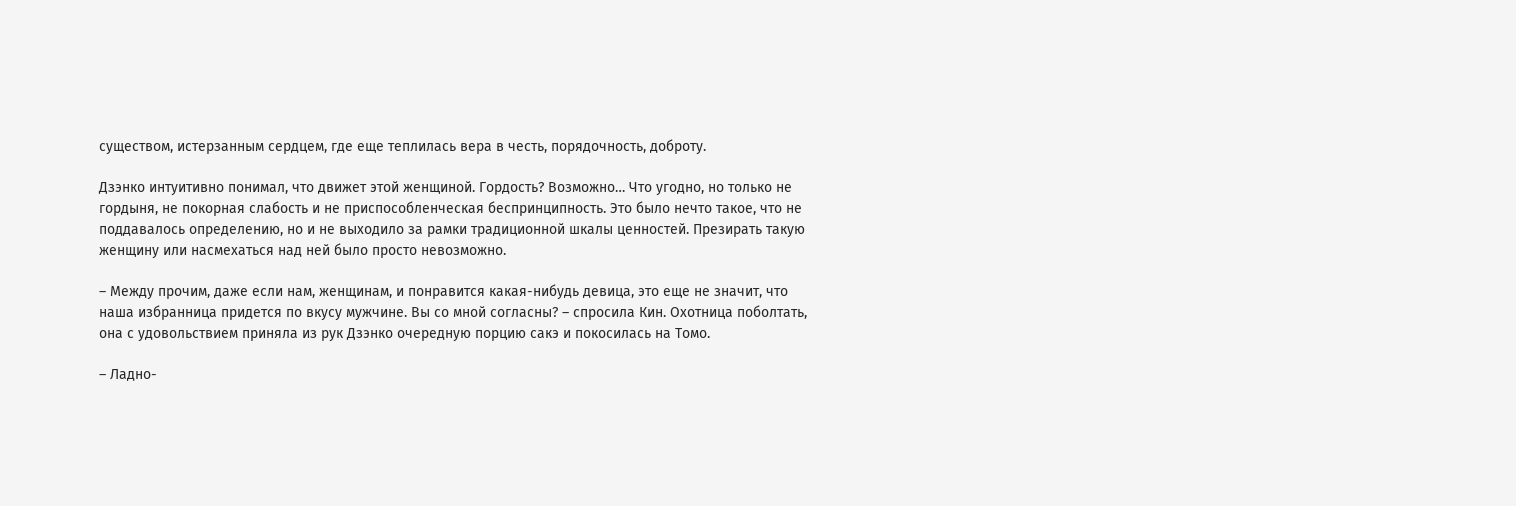существом, истерзанным сердцем, где еще теплилась вера в честь, порядочность, доброту.

Дзэнко интуитивно понимал, что движет этой женщиной. Гордость? Возможно… Что угодно, но только не гордыня, не покорная слабость и не приспособленческая беспринципность. Это было нечто такое, что не поддавалось определению, но и не выходило за рамки традиционной шкалы ценностей. Презирать такую женщину или насмехаться над ней было просто невозможно.

– Между прочим, даже если нам, женщинам, и понравится какая-нибудь девица, это еще не значит, что наша избранница придется по вкусу мужчине. Вы со мной согласны? – спросила Кин. Охотница поболтать, она с удовольствием приняла из рук Дзэнко очередную порцию сакэ и покосилась на Томо.

– Ладно-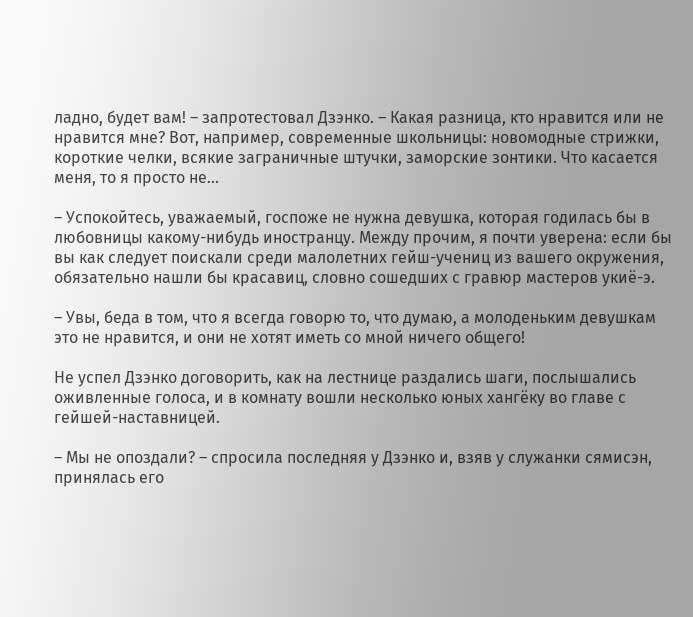ладно, будет вам! – запротестовал Дзэнко. – Какая разница, кто нравится или не нравится мне? Вот, например, современные школьницы: новомодные стрижки, короткие челки, всякие заграничные штучки, заморские зонтики. Что касается меня, то я просто не…

– Успокойтесь, уважаемый, госпоже не нужна девушка, которая годилась бы в любовницы какому-нибудь иностранцу. Между прочим, я почти уверена: если бы вы как следует поискали среди малолетних гейш-учениц из вашего окружения, обязательно нашли бы красавиц, словно сошедших с гравюр мастеров укиё-э.

– Увы, беда в том, что я всегда говорю то, что думаю, а молоденьким девушкам это не нравится, и они не хотят иметь со мной ничего общего!

Не успел Дзэнко договорить, как на лестнице раздались шаги, послышались оживленные голоса, и в комнату вошли несколько юных хангёку во главе с гейшей-наставницей.

– Мы не опоздали? – спросила последняя у Дзэнко и, взяв у служанки сямисэн, принялась его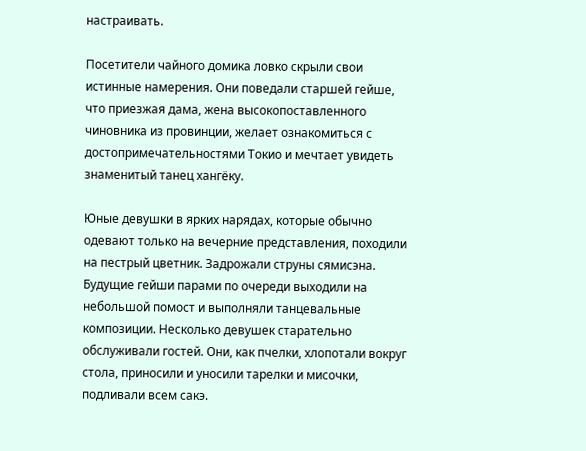настраивать.

Посетители чайного домика ловко скрыли свои истинные намерения. Они поведали старшей гейше, что приезжая дама, жена высокопоставленного чиновника из провинции, желает ознакомиться с достопримечательностями Токио и мечтает увидеть знаменитый танец хангёку.

Юные девушки в ярких нарядах, которые обычно одевают только на вечерние представления, походили на пестрый цветник. Задрожали струны сямисэна. Будущие гейши парами по очереди выходили на небольшой помост и выполняли танцевальные композиции. Несколько девушек старательно обслуживали гостей. Они, как пчелки, хлопотали вокруг стола, приносили и уносили тарелки и мисочки, подливали всем сакэ.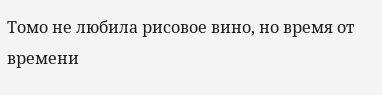Томо не любила рисовое вино, но время от времени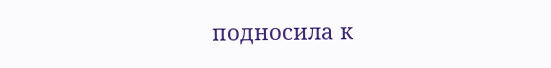подносила к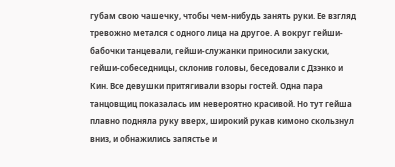губам свою чашечку, чтобы чем-нибудь занять руки. Ее взгляд тревожно метался с одного лица на другое. А вокруг гейши-бабочки танцевали, гейши-служанки приносили закуски, гейши-собеседницы, склонив головы, беседовали с Дзэнко и Кин. Все девушки притягивали взоры гостей. Одна пара танцовщиц показалась им невероятно красивой. Но тут гейша плавно подняла руку вверх, широкий рукав кимоно скользнул вниз, и обнажились запястье и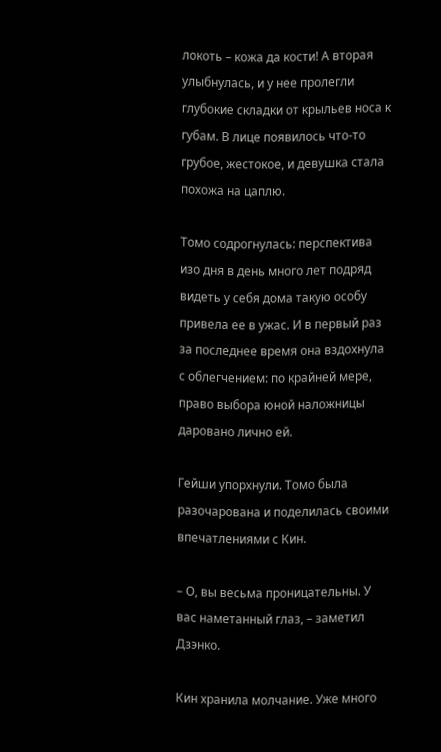локоть – кожа да кости! А вторая улыбнулась, и у нее пролегли глубокие складки от крыльев носа к губам. В лице появилось что-то грубое, жестокое, и девушка стала похожа на цаплю.

Томо содрогнулась: перспектива изо дня в день много лет подряд видеть у себя дома такую особу привела ее в ужас. И в первый раз за последнее время она вздохнула с облегчением: по крайней мере, право выбора юной наложницы даровано лично ей.

Гейши упорхнули. Томо была разочарована и поделилась своими впечатлениями с Кин.

– О, вы весьма проницательны. У вас наметанный глаз, – заметил Дзэнко.

Кин хранила молчание. Уже много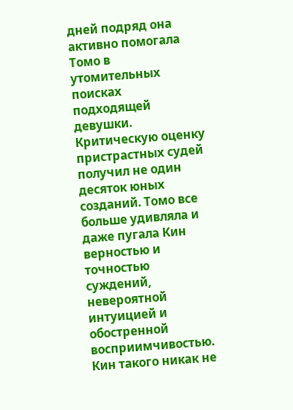дней подряд она активно помогала Томо в утомительных поисках подходящей девушки. Критическую оценку пристрастных судей получил не один десяток юных созданий. Томо все больше удивляла и даже пугала Кин верностью и точностью суждений, невероятной интуицией и обостренной восприимчивостью. Кин такого никак не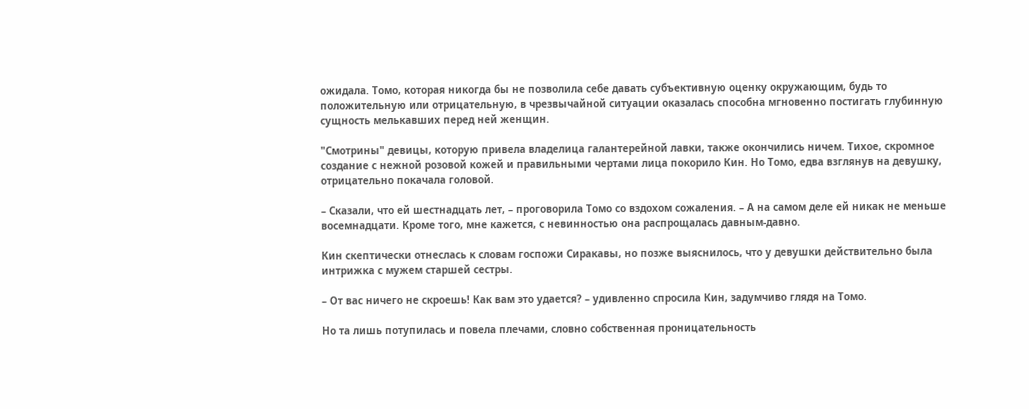ожидала. Томо, которая никогда бы не позволила себе давать субъективную оценку окружающим, будь то положительную или отрицательную, в чрезвычайной ситуации оказалась способна мгновенно постигать глубинную сущность мелькавших перед ней женщин.

"Смотрины" девицы, которую привела владелица галантерейной лавки, также окончились ничем. Тихое, скромное создание с нежной розовой кожей и правильными чертами лица покорило Кин. Но Томо, едва взглянув на девушку, отрицательно покачала головой.

– Сказали, что ей шестнадцать лет, – проговорила Томо со вздохом сожаления. – А на самом деле ей никак не меньше восемнадцати. Кроме того, мне кажется, с невинностью она распрощалась давным-давно.

Кин скептически отнеслась к словам госпожи Сиракавы, но позже выяснилось, что у девушки действительно была интрижка с мужем старшей сестры.

– От вас ничего не скроешь! Как вам это удается? – удивленно спросила Кин, задумчиво глядя на Томо.

Но та лишь потупилась и повела плечами, словно собственная проницательность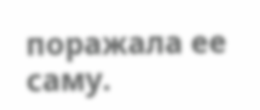поражала ее саму.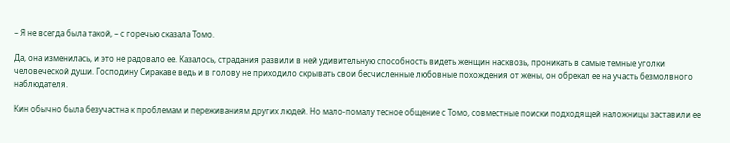– Я не всегда была такой, – с горечью сказала Томо.

Да, она изменилась, и это не радовало ее. Казалось, страдания развили в ней удивительную способность видеть женщин насквозь, проникать в самые темные уголки человеческой души. Господину Сиракаве ведь и в голову не приходило скрывать свои бесчисленные любовные похождения от жены, он обрекал ее на участь безмолвного наблюдателя.

Кин обычно была безучастна к проблемам и переживаниям других людей. Но мало-помалу тесное общение с Томо, совместные поиски подходящей наложницы заставили ее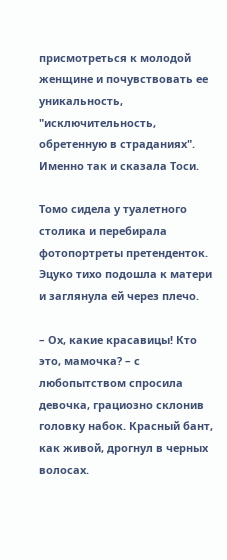присмотреться к молодой женщине и почувствовать ее уникальность, "исключительность, обретенную в страданиях". Именно так и сказала Тоси.

Томо сидела у туалетного столика и перебирала фотопортреты претенденток. Эцуко тихо подошла к матери и заглянула ей через плечо.

– Ох, какие красавицы! Кто это, мамочка? – с любопытством спросила девочка, грациозно склонив головку набок. Красный бант, как живой, дрогнул в черных волосах.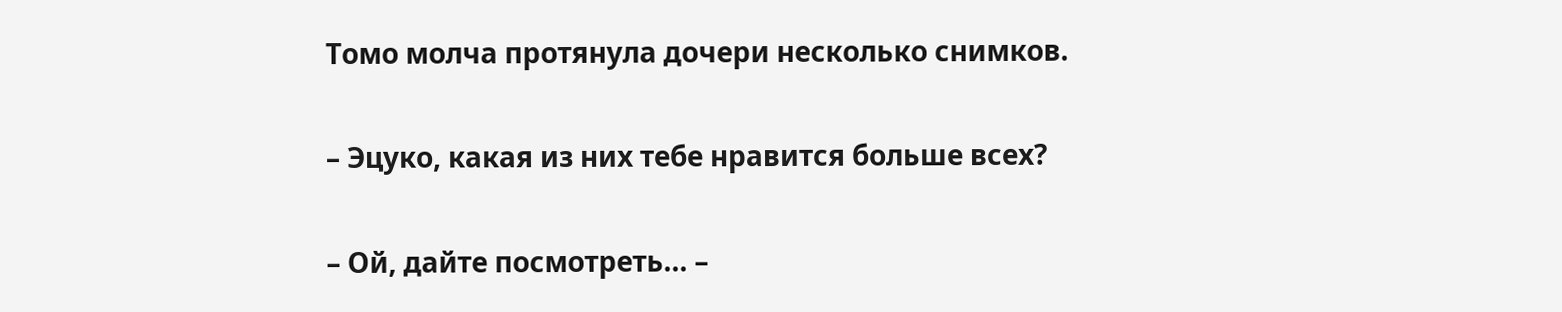Томо молча протянула дочери несколько снимков.

– Эцуко, какая из них тебе нравится больше всех?

– Ой, дайте посмотреть… –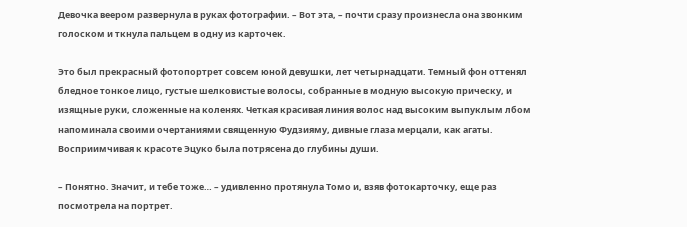Девочка веером развернула в руках фотографии. – Вот эта, – почти сразу произнесла она звонким голоском и ткнула пальцем в одну из карточек.

Это был прекрасный фотопортрет совсем юной девушки, лет четырнадцати. Темный фон оттенял бледное тонкое лицо, густые шелковистые волосы, собранные в модную высокую прическу, и изящные руки, сложенные на коленях. Четкая красивая линия волос над высоким выпуклым лбом напоминала своими очертаниями священную Фудзияму, дивные глаза мерцали, как агаты. Восприимчивая к красоте Эцуко была потрясена до глубины души.

– Понятно. Значит, и тебе тоже… – удивленно протянула Томо и, взяв фотокарточку, еще раз посмотрела на портрет.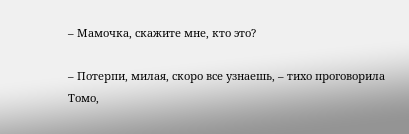– Мамочка, скажите мне, кто это?

– Потерпи, милая, скоро все узнаешь, – тихо проговорила Томо,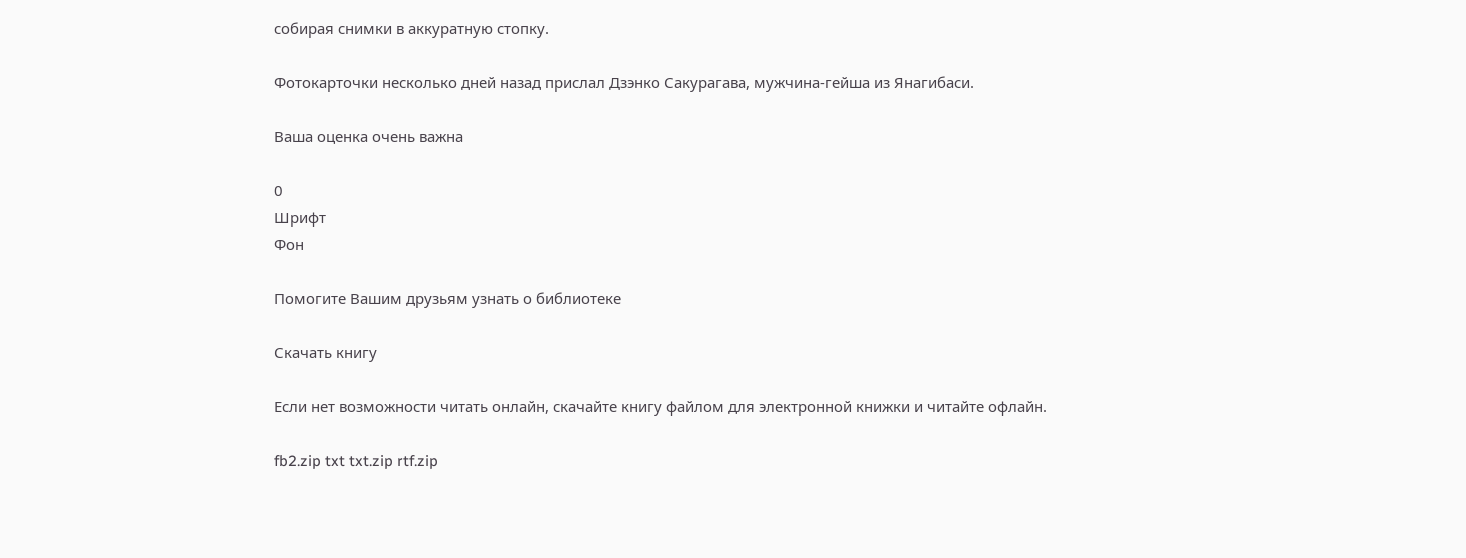собирая снимки в аккуратную стопку.

Фотокарточки несколько дней назад прислал Дзэнко Сакурагава, мужчина-гейша из Янагибаси.

Ваша оценка очень важна

0
Шрифт
Фон

Помогите Вашим друзьям узнать о библиотеке

Скачать книгу

Если нет возможности читать онлайн, скачайте книгу файлом для электронной книжки и читайте офлайн.

fb2.zip txt txt.zip rtf.zip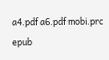a4.pdf a6.pdf mobi.prc epub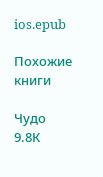ios.epub

Похожие книги

Чудо
9.8К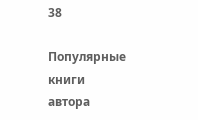38

Популярные книги автора